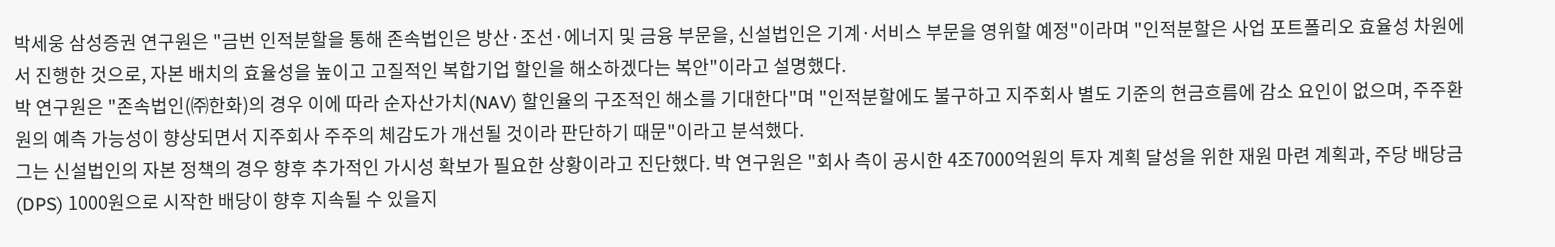박세웅 삼성증권 연구원은 "금번 인적분할을 통해 존속법인은 방산·조선·에너지 및 금융 부문을, 신설법인은 기계·서비스 부문을 영위할 예정"이라며 "인적분할은 사업 포트폴리오 효율성 차원에서 진행한 것으로, 자본 배치의 효율성을 높이고 고질적인 복합기업 할인을 해소하겠다는 복안"이라고 설명했다.
박 연구원은 "존속법인(㈜한화)의 경우 이에 따라 순자산가치(NAV) 할인율의 구조적인 해소를 기대한다"며 "인적분할에도 불구하고 지주회사 별도 기준의 현금흐름에 감소 요인이 없으며, 주주환원의 예측 가능성이 향상되면서 지주회사 주주의 체감도가 개선될 것이라 판단하기 때문"이라고 분석했다.
그는 신설법인의 자본 정책의 경우 향후 추가적인 가시성 확보가 필요한 상황이라고 진단했다. 박 연구원은 "회사 측이 공시한 4조7000억원의 투자 계획 달성을 위한 재원 마련 계획과, 주당 배당금(DPS) 1000원으로 시작한 배당이 향후 지속될 수 있을지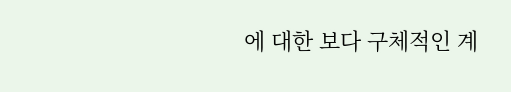에 대한 보다 구체적인 계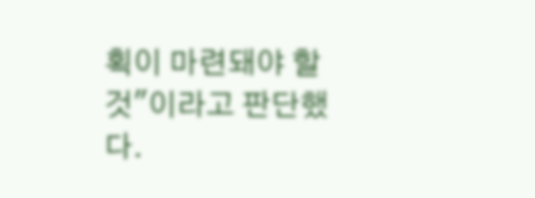획이 마련돼야 할 것"이라고 판단했다.